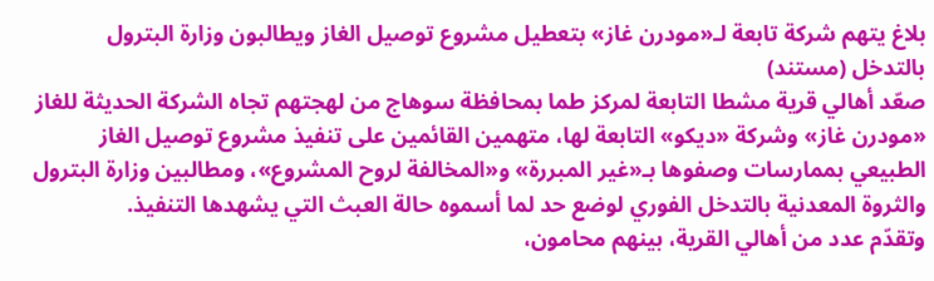بلاغ يتهم شركة تابعة لـ«مودرن غاز» بتعطيل مشروع توصيل الغاز ويطالبون وزارة البترول بالتدخل (مستند)
صعّد أهالي قرية مشطا التابعة لمركز طما بمحافظة سوهاج من لهجتهم تجاه الشركة الحديثة للغاز «مودرن غاز» وشركة «ديكو» التابعة لها، متهمين القائمين على تنفيذ مشروع توصيل الغاز الطبيعي بممارسات وصفوها بـ«غير المبررة» و«المخالفة لروح المشروع»، ومطالبين وزارة البترول والثروة المعدنية بالتدخل الفوري لوضع حد لما أسموه حالة العبث التي يشهدها التنفيذ.
وتقدّم عدد من أهالي القرية، بينهم محامون،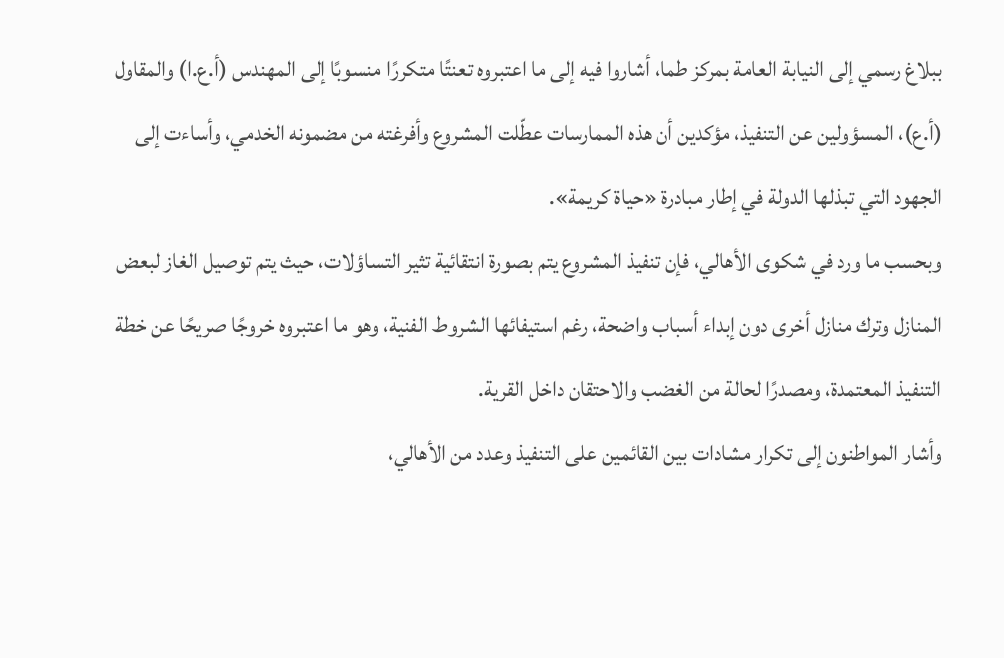ببلاغ رسمي إلى النيابة العامة بمركز طما، أشاروا فيه إلى ما اعتبروه تعنتًا متكررًا منسوبًا إلى المهندس (أ.ع.ا) والمقاول (أ.ع)، المسؤولين عن التنفيذ، مؤكدين أن هذه الممارسات عطّلت المشروع وأفرغته من مضمونه الخدمي، وأساءت إلى الجهود التي تبذلها الدولة في إطار مبادرة «حياة كريمة».
وبحسب ما ورد في شكوى الأهالي، فإن تنفيذ المشروع يتم بصورة انتقائية تثير التساؤلات، حيث يتم توصيل الغاز لبعض المنازل وترك منازل أخرى دون إبداء أسباب واضحة، رغم استيفائها الشروط الفنية، وهو ما اعتبروه خروجًا صريحًا عن خطة التنفيذ المعتمدة، ومصدرًا لحالة من الغضب والاحتقان داخل القرية.
وأشار المواطنون إلى تكرار مشادات بين القائمين على التنفيذ وعدد من الأهالي،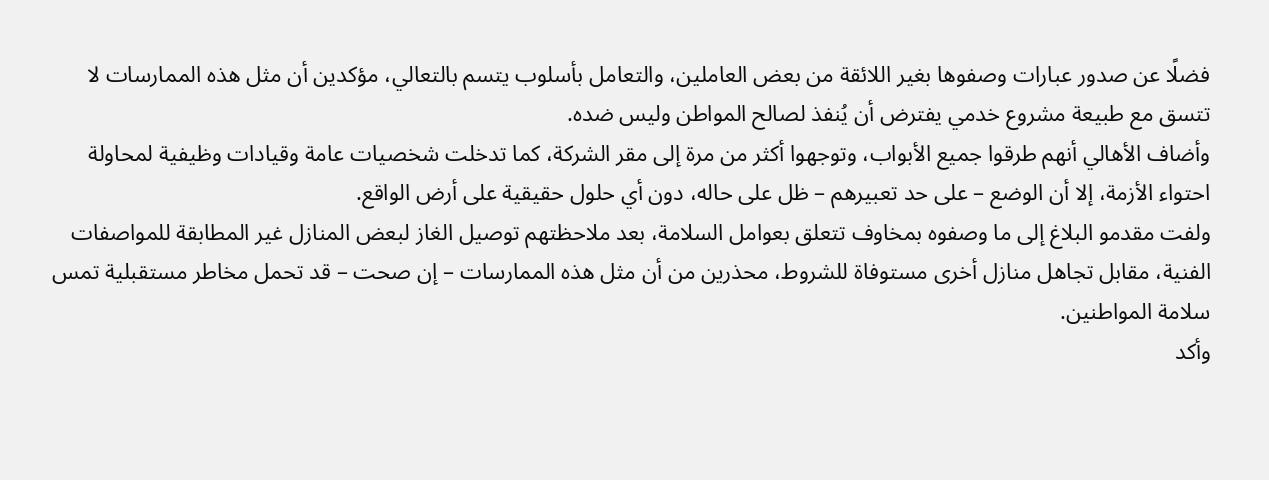فضلًا عن صدور عبارات وصفوها بغير اللائقة من بعض العاملين، والتعامل بأسلوب يتسم بالتعالي، مؤكدين أن مثل هذه الممارسات لا تتسق مع طبيعة مشروع خدمي يفترض أن يُنفذ لصالح المواطن وليس ضده.
وأضاف الأهالي أنهم طرقوا جميع الأبواب، وتوجهوا أكثر من مرة إلى مقر الشركة، كما تدخلت شخصيات عامة وقيادات وظيفية لمحاولة احتواء الأزمة، إلا أن الوضع – على حد تعبيرهم – ظل على حاله، دون أي حلول حقيقية على أرض الواقع.
ولفت مقدمو البلاغ إلى ما وصفوه بمخاوف تتعلق بعوامل السلامة، بعد ملاحظتهم توصيل الغاز لبعض المنازل غير المطابقة للمواصفات الفنية، مقابل تجاهل منازل أخرى مستوفاة للشروط، محذرين من أن مثل هذه الممارسات – إن صحت – قد تحمل مخاطر مستقبلية تمس سلامة المواطنين.
وأكد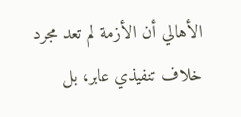الأهالي أن الأزمة لم تعد مجرد خلاف تنفيذي عابر، بل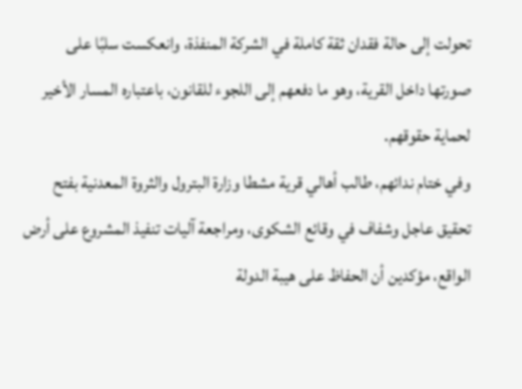تحولت إلى حالة فقدان ثقة كاملة في الشركة المنفذة، وانعكست سلبًا على صورتها داخل القرية، وهو ما دفعهم إلى اللجوء للقانون، باعتباره المسار الأخير لحماية حقوقهم.
وفي ختام ندائهم، طالب أهالي قرية مشطا وزارة البترول والثروة المعدنية بفتح تحقيق عاجل وشفاف في وقائع الشكوى، ومراجعة آليات تنفيذ المشروع على أرض الواقع، مؤكدين أن الحفاظ على هيبة الدولة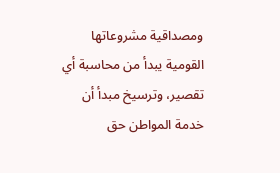ومصداقية مشروعاتها القومية يبدأ من محاسبة أي تقصير، وترسيخ مبدأ أن خدمة المواطن حق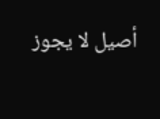أصيل لا يجوز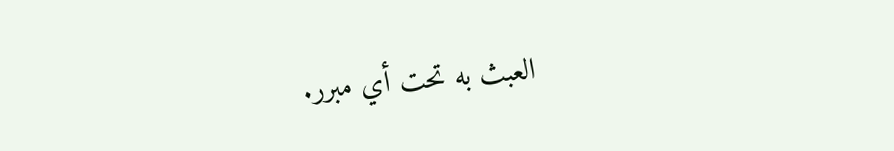العبث به تحت أي مبرر.